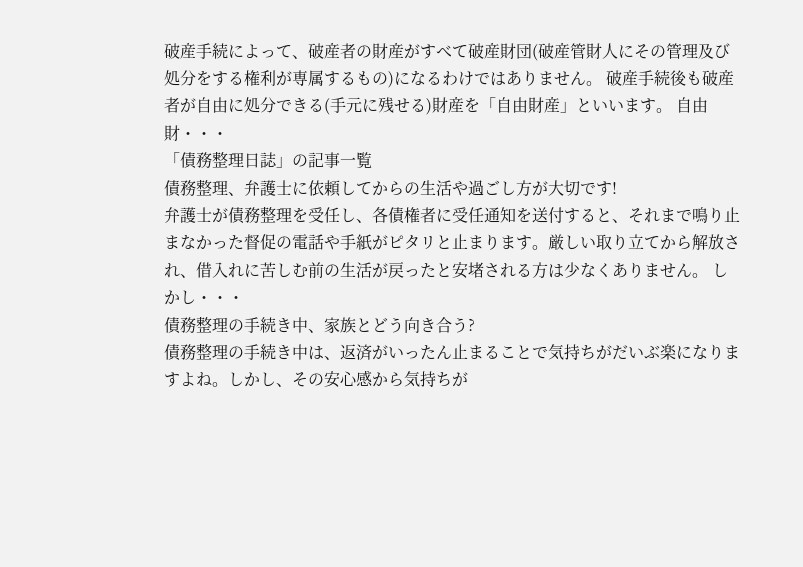破産手続によって、破産者の財産がすべて破産財団(破産管財人にその管理及び処分をする権利が専属するもの)になるわけではありません。 破産手続後も破産者が自由に処分できる(手元に残せる)財産を「自由財産」といいます。 自由財・・・
「債務整理日誌」の記事一覧
債務整理、弁護士に依頼してからの生活や過ごし方が大切です!
弁護士が債務整理を受任し、各債権者に受任通知を送付すると、それまで鳴り止まなかった督促の電話や手紙がピタリと止まります。厳しい取り立てから解放され、借入れに苦しむ前の生活が戻ったと安堵される方は少なくありません。 しかし・・・
債務整理の手続き中、家族とどう向き合う?
債務整理の手続き中は、返済がいったん止まることで気持ちがだいぶ楽になりますよね。しかし、その安心感から気持ちが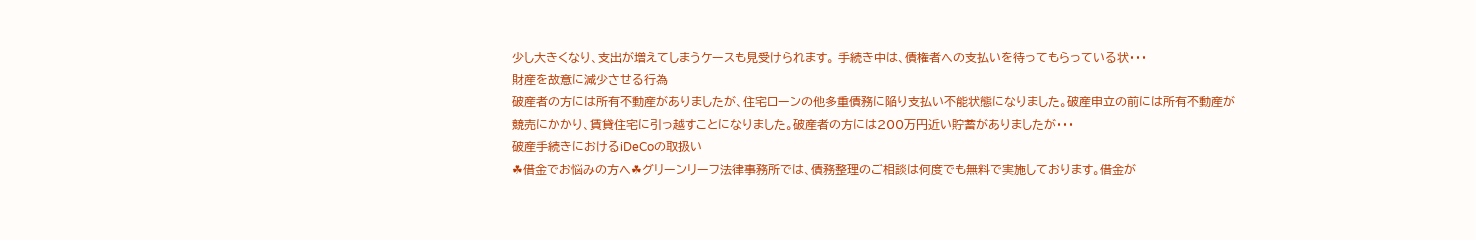少し大きくなり、支出が増えてしまうケースも見受けられます。 手続き中は、債権者への支払いを待ってもらっている状・・・
財産を故意に減少させる行為
破産者の方には所有不動産がありましたが、住宅ローンの他多重債務に陥り支払い不能状態になりました。破産申立の前には所有不動産が競売にかかり、賃貸住宅に引っ越すことになりました。破産者の方には200万円近い貯蓄がありましたが・・・
破産手続きにおけるiDeCoの取扱い
☘借金でお悩みの方へ☘グリーンリーフ法律事務所では、債務整理のご相談は何度でも無料で実施しております。借金が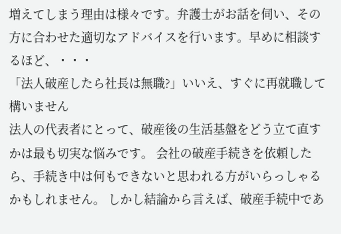増えてしまう理由は様々です。弁護士がお話を伺い、その方に合わせた適切なアドバイスを行います。早めに相談するほど、・・・
「法人破産したら社長は無職?」いいえ、すぐに再就職して構いません
法人の代表者にとって、破産後の生活基盤をどう立て直すかは最も切実な悩みです。 会社の破産手続きを依頼したら、手続き中は何もできないと思われる方がいらっしゃるかもしれません。 しかし結論から言えば、破産手続中であ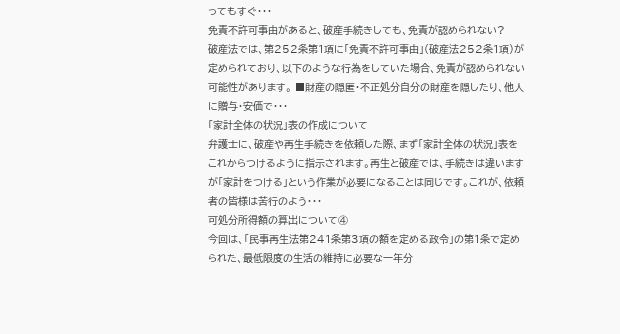ってもすぐ・・・
免責不許可事由があると、破産手続きしても、免責が認められない?
破産法では、第252条第1項に「免責不許可事由」(破産法252条1項)が定められており、以下のような行為をしていた場合、免責が認められない可能性があります。 ■財産の隠匿・不正処分自分の財産を隠したり、他人に贈与・安価で・・・
「家計全体の状況」表の作成について
弁護士に、破産や再生手続きを依頼した際、まず「家計全体の状況」表をこれからつけるように指示されます。再生と破産では、手続きは違いますが「家計をつける」という作業が必要になることは同じです。これが、依頼者の皆様は苦行のよう・・・
可処分所得額の算出について④
今回は、「民事再生法第241条第3項の額を定める政令」の第1条で定められた、最低限度の生活の維持に必要な一年分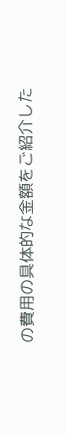の費用の具体的な金額をご紹介した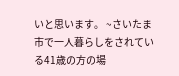いと思います。 ~さいたま市で一人暮らしをされている41歳の方の場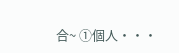合~ ①個人・・・